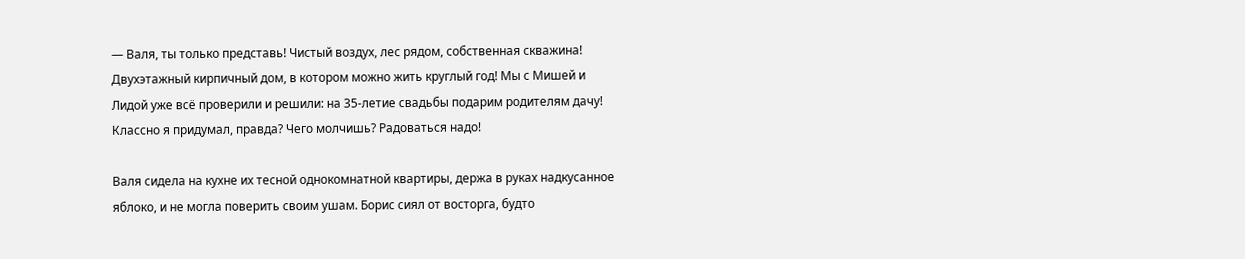— Валя, ты только представь! Чистый воздух, лес рядом, собственная скважина! Двухэтажный кирпичный дом, в котором можно жить круглый год! Мы с Мишей и Лидой уже всё проверили и решили: на 35-летие свадьбы подарим родителям дачу! Классно я придумал, правда? Чего молчишь? Радоваться надо!

Валя сидела на кухне их тесной однокомнатной квартиры, держа в руках надкусанное яблоко, и не могла поверить своим ушам. Борис сиял от восторга, будто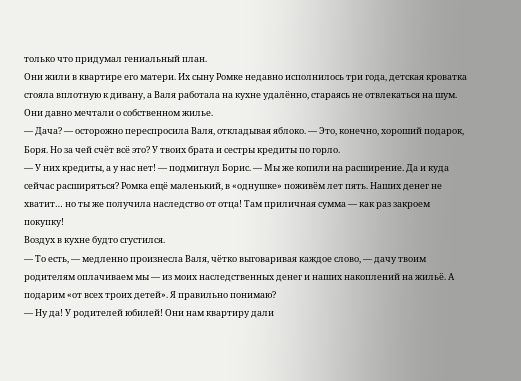только что придумал гениальный план.
Они жили в квартире его матери. Их сыну Ромке недавно исполнилось три года, детская кроватка стояла вплотную к дивану, а Валя работала на кухне удалённо, стараясь не отвлекаться на шум. Они давно мечтали о собственном жилье.
— Дача? — осторожно переспросила Валя, откладывая яблоко. — Это, конечно, хороший подарок, Боря. Но за чей счёт всё это? У твоих брата и сестры кредиты по горло.
— У них кредиты, а у нас нет! — подмигнул Борис. — Мы же копили на расширение. Да и куда сейчас расширяться? Ромка ещё маленький, в «однушке» поживём лет пять. Наших денег не хватит… но ты же получила наследство от отца! Там приличная сумма — как раз закроем покупку!
Воздух в кухне будто сгустился.
— То есть, — медленно произнесла Валя, чётко выговаривая каждое слово, — дачу твоим родителям оплачиваем мы — из моих наследственных денег и наших накоплений на жильё. А подарим «от всех троих детей». Я правильно понимаю?
— Ну да! У родителей юбилей! Они нам квартиру дали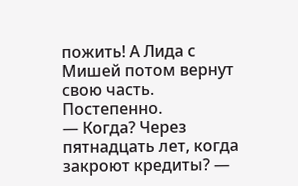пожить! А Лида с Мишей потом вернут свою часть. Постепенно.
— Когда? Через пятнадцать лет, когда закроют кредиты? —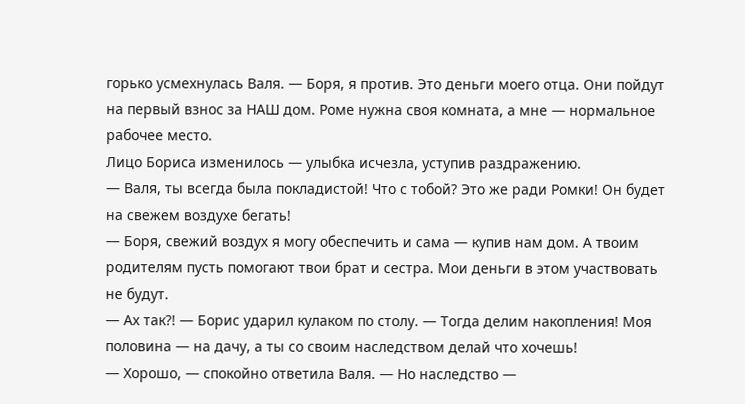горько усмехнулась Валя. — Боря, я против. Это деньги моего отца. Они пойдут на первый взнос за НАШ дом. Роме нужна своя комната, а мне — нормальное рабочее место.
Лицо Бориса изменилось — улыбка исчезла, уступив раздражению.
— Валя, ты всегда была покладистой! Что с тобой? Это же ради Ромки! Он будет на свежем воздухе бегать!
— Боря, свежий воздух я могу обеспечить и сама — купив нам дом. А твоим родителям пусть помогают твои брат и сестра. Мои деньги в этом участвовать не будут.
— Ах так?! — Борис ударил кулаком по столу. — Тогда делим накопления! Моя половина — на дачу, а ты со своим наследством делай что хочешь!
— Хорошо, — спокойно ответила Валя. — Но наследство —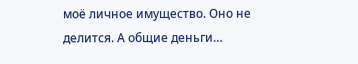моё личное имущество. Оно не делится. А общие деньги…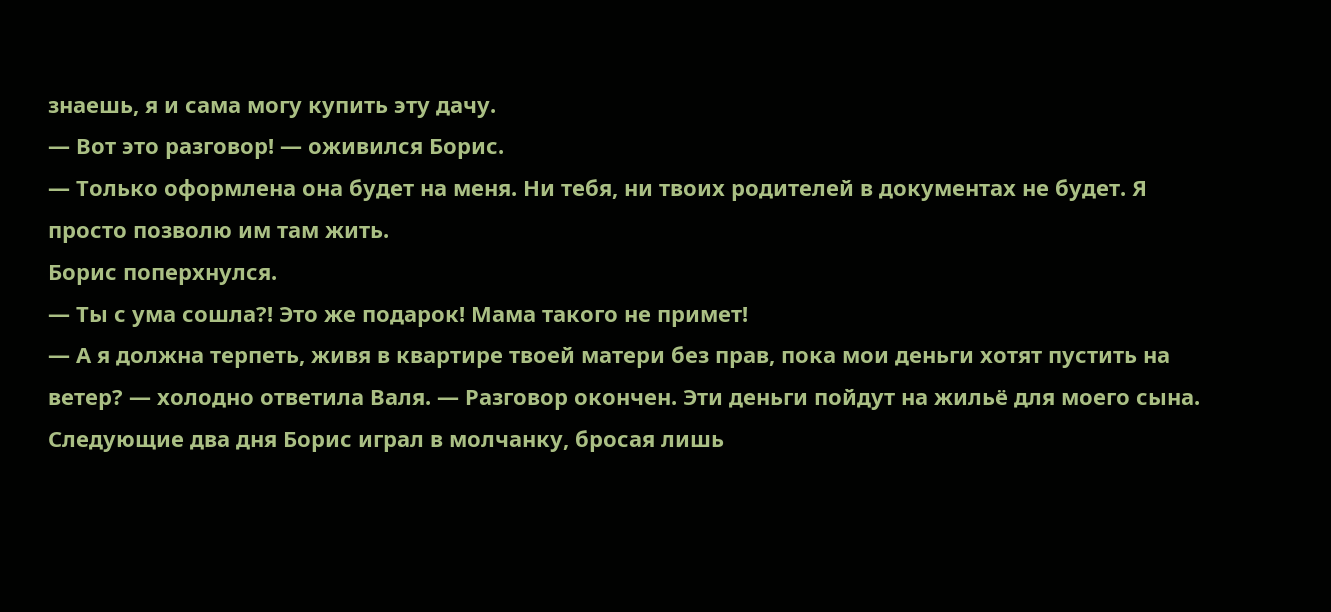знаешь, я и сама могу купить эту дачу.
— Вот это разговор! — оживился Борис.
— Только оформлена она будет на меня. Ни тебя, ни твоих родителей в документах не будет. Я просто позволю им там жить.
Борис поперхнулся.
— Ты с ума сошла?! Это же подарок! Мама такого не примет!
— А я должна терпеть, живя в квартире твоей матери без прав, пока мои деньги хотят пустить на ветер? — холодно ответила Валя. — Разговор окончен. Эти деньги пойдут на жильё для моего сына.
Следующие два дня Борис играл в молчанку, бросая лишь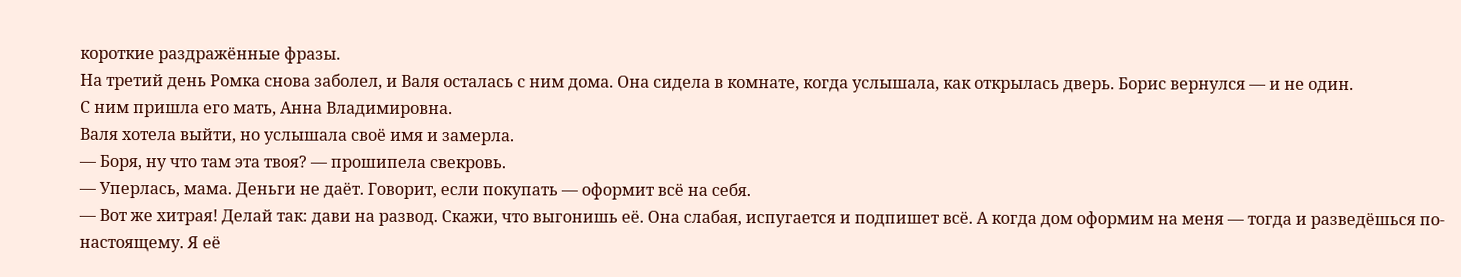короткие раздражённые фразы.
На третий день Ромка снова заболел, и Валя осталась с ним дома. Она сидела в комнате, когда услышала, как открылась дверь. Борис вернулся — и не один.
С ним пришла его мать, Анна Владимировна.
Валя хотела выйти, но услышала своё имя и замерла.
— Боря, ну что там эта твоя? — прошипела свекровь.
— Уперлась, мама. Деньги не даёт. Говорит, если покупать — оформит всё на себя.
— Вот же хитрая! Делай так: дави на развод. Скажи, что выгонишь её. Она слабая, испугается и подпишет всё. А когда дом оформим на меня — тогда и разведёшься по-настоящему. Я её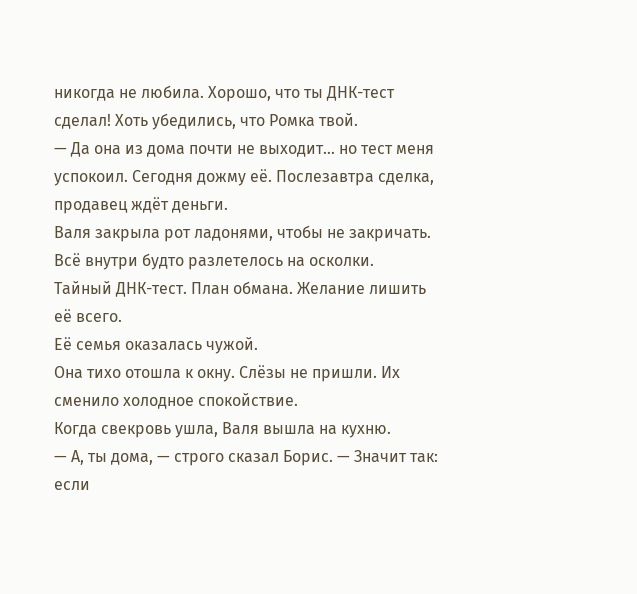никогда не любила. Хорошо, что ты ДНК-тест сделал! Хоть убедились, что Ромка твой.
— Да она из дома почти не выходит… но тест меня успокоил. Сегодня дожму её. Послезавтра сделка, продавец ждёт деньги.
Валя закрыла рот ладонями, чтобы не закричать. Всё внутри будто разлетелось на осколки.
Тайный ДНК-тест. План обмана. Желание лишить её всего.
Её семья оказалась чужой.
Она тихо отошла к окну. Слёзы не пришли. Их сменило холодное спокойствие.
Когда свекровь ушла, Валя вышла на кухню.
— А, ты дома, — строго сказал Борис. — Значит так: если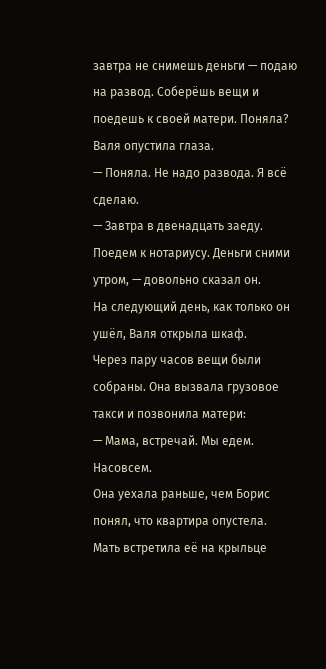завтра не снимешь деньги — подаю на развод. Соберёшь вещи и поедешь к своей матери. Поняла?
Валя опустила глаза.
— Поняла. Не надо развода. Я всё сделаю.
— Завтра в двенадцать заеду. Поедем к нотариусу. Деньги сними утром, — довольно сказал он.
На следующий день, как только он ушёл, Валя открыла шкаф.
Через пару часов вещи были собраны. Она вызвала грузовое такси и позвонила матери:
— Мама, встречай. Мы едем. Насовсем.
Она уехала раньше, чем Борис понял, что квартира опустела.
Мать встретила её на крыльце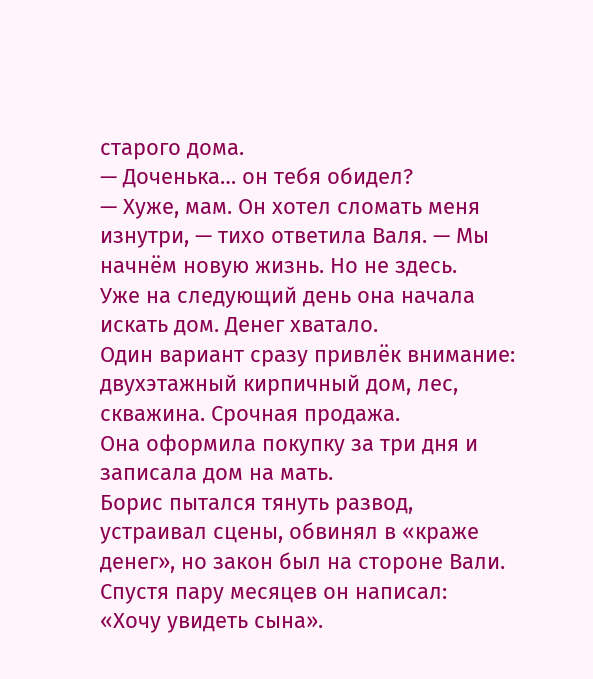старого дома.
— Доченька… он тебя обидел?
— Хуже, мам. Он хотел сломать меня изнутри, — тихо ответила Валя. — Мы начнём новую жизнь. Но не здесь.
Уже на следующий день она начала искать дом. Денег хватало.
Один вариант сразу привлёк внимание: двухэтажный кирпичный дом, лес, скважина. Срочная продажа.
Она оформила покупку за три дня и записала дом на мать.
Борис пытался тянуть развод, устраивал сцены, обвинял в «краже денег», но закон был на стороне Вали.
Спустя пару месяцев он написал:
«Хочу увидеть сына».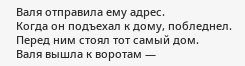Валя отправила ему адрес.
Когда он подъехал к дому, побледнел.
Перед ним стоял тот самый дом.
Валя вышла к воротам —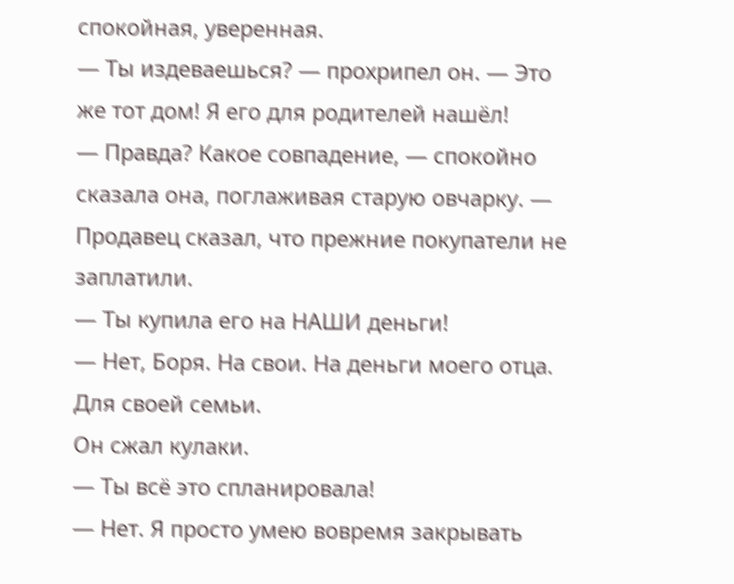спокойная, уверенная.
— Ты издеваешься? — прохрипел он. — Это же тот дом! Я его для родителей нашёл!
— Правда? Какое совпадение, — спокойно сказала она, поглаживая старую овчарку. — Продавец сказал, что прежние покупатели не заплатили.
— Ты купила его на НАШИ деньги!
— Нет, Боря. На свои. На деньги моего отца. Для своей семьи.
Он сжал кулаки.
— Ты всё это спланировала!
— Нет. Я просто умею вовремя закрывать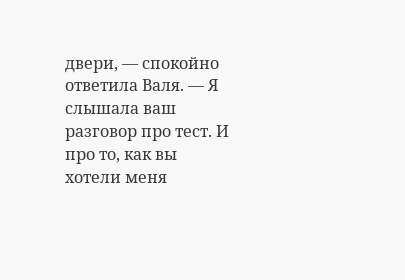двери, — спокойно ответила Валя. — Я слышала ваш разговор про тест. И про то, как вы хотели меня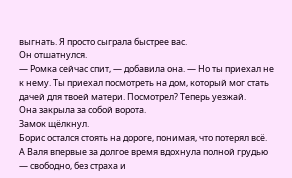выгнать. Я просто сыграла быстрее вас.
Он отшатнулся.
— Ромка сейчас спит, — добавила она. — Но ты приехал не к нему. Ты приехал посмотреть на дом, который мог стать дачей для твоей матери. Посмотрел? Теперь уезжай.
Она закрыла за собой ворота.
Замок щёлкнул.
Борис остался стоять на дороге, понимая, что потерял всё.
А Валя впервые за долгое время вдохнула полной грудью — свободно, без страха и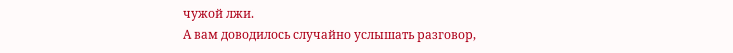чужой лжи.
А вам доводилось случайно услышать разговор,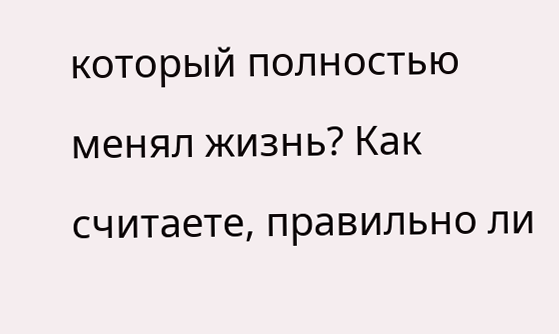который полностью менял жизнь? Как считаете, правильно ли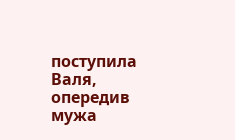поступила Валя, опередив мужа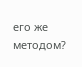его же методом?